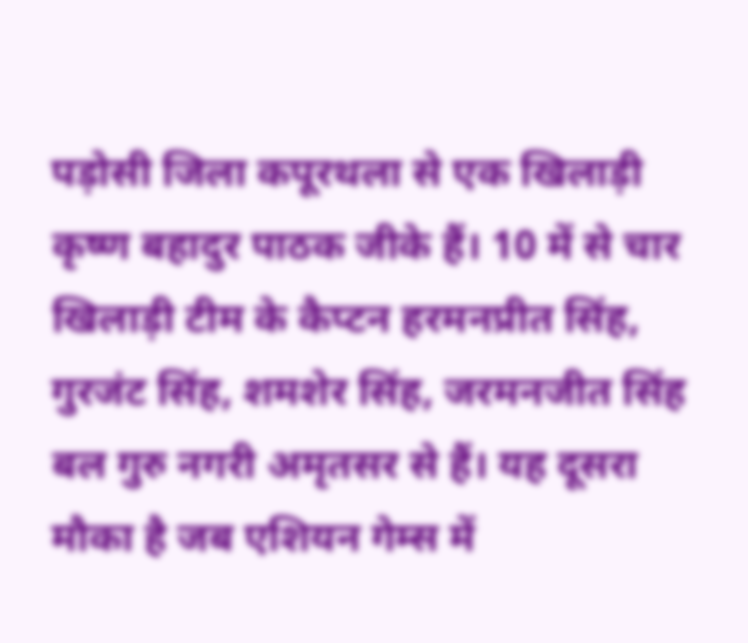पड़ोसी जिला कपूरथला से एक खिलाड़ी कृष्ण बहादुर पाठक जीके हैं। 10 में से चार खिलाड़ी टीम के कैप्टन हरमनप्रीत सिंह, गुरजंट सिंह, शमशेर सिंह, जरमनजीत सिंह बल गुरु नगरी अमृतसर से हैं। यह दूसरा मौका है जब एशियन गेम्स में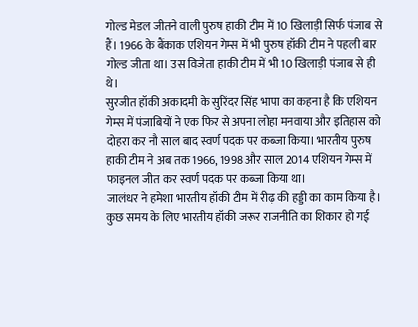गोल्ड मेडल जीतने वाली पुरुष हाकी टीम में 10 खिलाड़ी सिर्फ पंजाब से हैं। 1966 के बैंकाक एशियन गेम्स में भी पुरुष हॉकी टीम ने पहली बार गोल्ड जीता था। उस विजेता हाकी टीम में भी 10 खिलाड़ी पंजाब से ही थे।
सुरजीत हॉकी अकादमी के सुरिंदर सिंह भापा का कहना है कि एशियन गेम्स में पंजाबियों ने एक फिर से अपना लोहा मनवाया और इतिहास को दोहरा कर नौ साल बाद स्वर्ण पदक पर कब्जा किया। भारतीय पुरुष हाकी टीम ने अब तक 1966, 1998 और साल 2014 एशियन गेम्स में फाइनल जीत कर स्वर्ण पदक पर कब्जा किया था।
जालंधर ने हमेशा भारतीय हॉकी टीम में रीढ़ की हड्डी का काम किया है। कुछ समय के लिए भारतीय हॉकी जरूर राजनीति का शिकार हो गई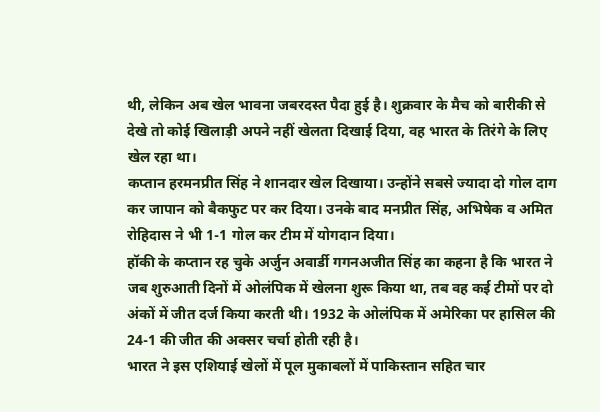थी, लेकिन अब खेल भावना जबरदस्त पैदा हुई है। शुक्रवार के मैच को बारीकी से देखे तो कोई खिलाड़ी अपने नहीं खेलता दिखाई दिया, वह भारत के तिरंगे के लिए खेल रहा था।
कप्तान हरमनप्रीत सिंह ने शानदार खेल दिखाया। उन्होंने सबसे ज्यादा दो गोल दाग कर जापान को बैकफुट पर कर दिया। उनके बाद मनप्रीत सिंह, अभिषेक व अमित रोहिदास ने भी 1-1 गोल कर टीम में योगदान दिया।
हॉकी के कप्तान रह चुके अर्जुन अवार्डी गगनअजीत सिंह का कहना है कि भारत ने जब शुरुआती दिनों में ओलंपिक में खेलना शुरू किया था, तब वह कई टीमों पर दो अंकों में जीत दर्ज किया करती थी। 1932 के ओलंपिक में अमेरिका पर हासिल की 24-1 की जीत की अक्सर चर्चा होती रही है।
भारत ने इस एशियाई खेलों में पूल मुकाबलों में पाकिस्तान सहित चार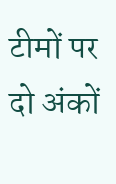टीमों पर दो अंकों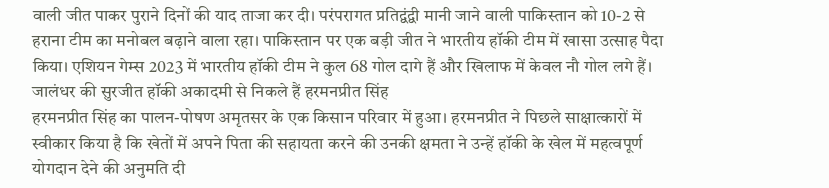वाली जीत पाकर पुराने दिनों की याद ताजा कर दी। परंपरागत प्रतिद्वंद्वी मानी जाने वाली पाकिस्तान को 10-2 से हराना टीम का मनोबल बढ़ाने वाला रहा। पाकिस्तान पर एक बड़ी जीत ने भारतीय हॉकी टीम में खासा उत्साह पैदा किया। एशियन गेम्स 2023 में भारतीय हॉकी टीम ने कुल 68 गोल दागे हैं और खिलाफ में केवल नौ गोल लगे हैं।
जालंधर की सुरजीत हॉकी अकादमी से निकले हैं हरमनप्रीत सिंह
हरमनप्रीत सिंह का पालन-पोषण अमृतसर के एक किसान परिवार में हुआ। हरमनप्रीत ने पिछले साक्षात्कारों में स्वीकार किया है कि खेतों में अपने पिता की सहायता करने की उनकी क्षमता ने उन्हें हॉकी के खेल में महत्वपूर्ण योगदान देने की अनुमति दी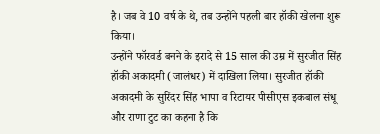है। जब वे 10 वर्ष के थे, तब उन्होंने पहली बार हॉकी खेलना शुरू किया।
उन्होंने फॉरवर्ड बनने के इरादे से 15 साल की उम्र में सुरजीत सिंह हॉकी अकादमी (जालंधर) में दाखिला लिया। सुरजीत हॉकी अकादमी के सुरिंदर सिंह भापा व रिटायर पीसीएस इकबाल संधू और राणा टुट का कहना है कि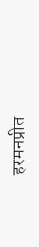हरमनप्रीत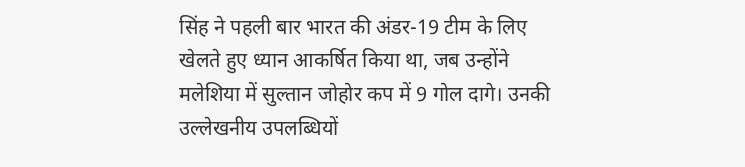सिंह ने पहली बार भारत की अंडर-19 टीम के लिए खेलते हुए ध्यान आकर्षित किया था, जब उन्होंने मलेशिया में सुल्तान जोहोर कप में 9 गोल दागे। उनकी उल्लेखनीय उपलब्धियों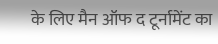के लिए मैन ऑफ द टूर्नामेंट का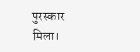पुरस्कार मिला।